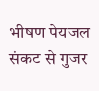भीषण पेयजल संकट से गुजर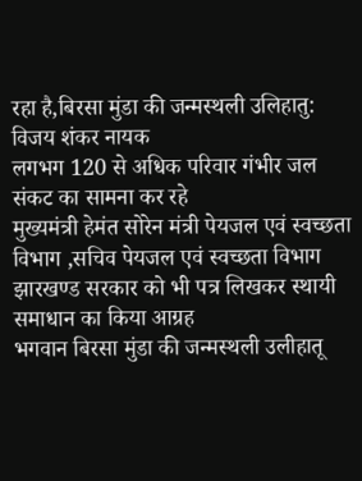रहा है,बिरसा मुंडा की जन्मस्थली उलिहातु: विजय शंकर नायक
लगभग 120 से अधिक परिवार गंभीर जल संकट का सामना कर रहे
मुख्यमंत्री हेमंत सोरेन मंत्री पेयजल एवं स्वच्छता विभाग ,सचिव पेयजल एवं स्वच्छता विभाग झारखण्ड सरकार को भी पत्र लिखकर स्थायी समाधान का किया आग्रह
भगवान बिरसा मुंडा की जन्मस्थली उलीहातू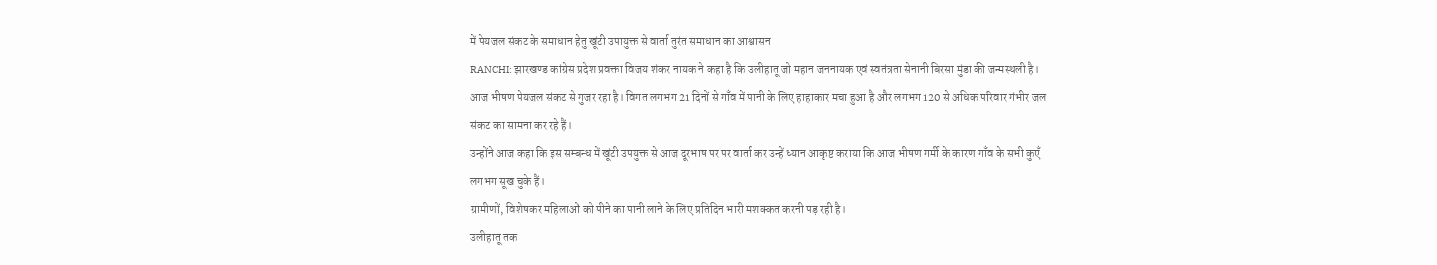में पेयजल संकट के समाधान हेतु खूंटी उपायुक्त से वार्ता तुरंत समाधान का आश्वासन
RANCHI: झारखण्ड कांग्रेस प्रदेश प्रवक्ता विजय शंकर नायक ने कहा है कि उलीहातू जो महान जननायक एवं स्वतंत्रता सेनानी बिरसा मुंडा की जन्मस्थली है।
आज भीषण पेयजल संकट से गुजर रहा है। विगत लगभग 21 दिनों से गाँव में पानी के लिए हाहाकार मचा हुआ है और लगभग 120 से अधिक परिवार गंभीर जल संकट का सामना कर रहे हैं।
उन्होंने आज कहा कि इस सम्बन्ध में खूंटी उपयुक्त से आज दूरभाष पर पर वार्ता कर उन्हें ध्यान आकृष्ट कराया कि आज भीषण गर्मी के कारण गाँव के सभी कुएँ लगभग सूख चुके हैं।
ग्रामीणों, विशेषकर महिलाओं को पीने का पानी लाने के लिए प्रतिदिन भारी मशक्कत करनी पड़ रही है।
उलीहातू तक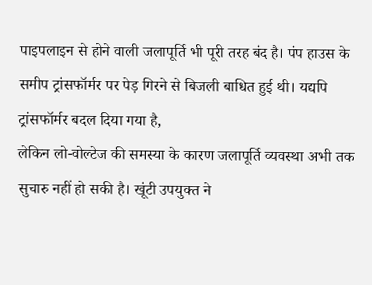पाइपलाइन से होने वाली जलापूर्ति भी पूरी तरह बंद है। पंप हाउस के समीप ट्रांसफॉर्मर पर पेड़ गिरने से बिजली बाधित हुई थी। यद्यपि ट्रांसफॉर्मर बदल दिया गया है,
लेकिन लो-वोल्टेज की समस्या के कारण जलापूर्ति व्यवस्था अभी तक सुचारु नहीं हो सकी है। खूंटी उपयुक्त ने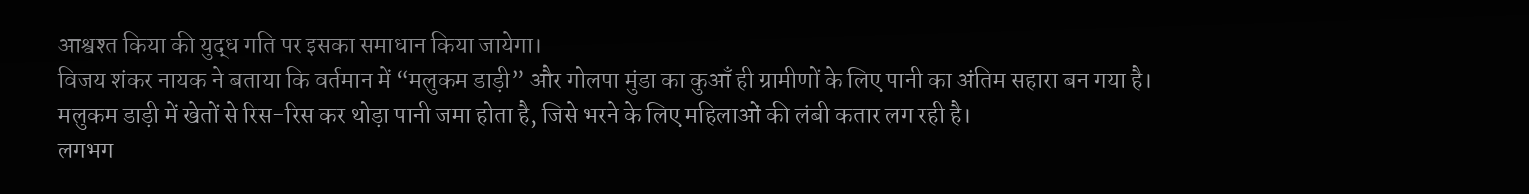आश्वश्त किया की युद्ध गति पर इसका समाधान किया जायेगा।
विजय शंकर नायक ने बताया कि वर्तमान में “मलुकम डाड़ी” और गोलपा मुंडा का कुआँ ही ग्रामीणों के लिए पानी का अंतिम सहारा बन गया है।
मलुकम डाड़ी में खेतों से रिस-रिस कर थोड़ा पानी जमा होता है, जिसे भरने के लिए महिलाओं की लंबी कतार लग रही है।
लगभग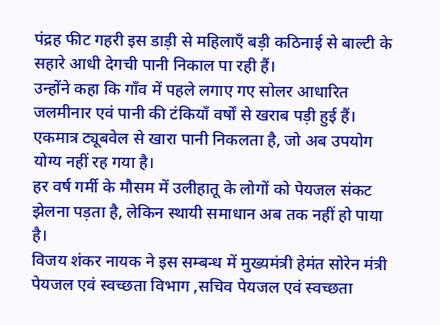पंद्रह फीट गहरी इस डाड़ी से महिलाएँ बड़ी कठिनाई से बाल्टी के सहारे आधी देगची पानी निकाल पा रही हैं।
उन्होंने कहा कि गाँव में पहले लगाए गए सोलर आधारित जलमीनार एवं पानी की टंकियाँ वर्षों से खराब पड़ी हुई हैं। एकमात्र ट्यूबवेल से खारा पानी निकलता है, जो अब उपयोग योग्य नहीं रह गया है।
हर वर्ष गर्मी के मौसम में उलीहातू के लोगों को पेयजल संकट झेलना पड़ता है, लेकिन स्थायी समाधान अब तक नहीं हो पाया है।
विजय शंकर नायक ने इस सम्बन्ध में मुख्यमंत्री हेमंत सोरेन मंत्री पेयजल एवं स्वच्छता विभाग ,सचिव पेयजल एवं स्वच्छता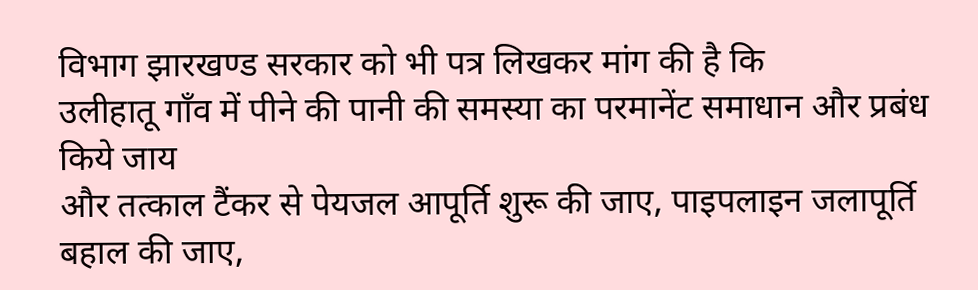विभाग झारखण्ड सरकार को भी पत्र लिखकर मांग की है कि
उलीहातू गाँव में पीने की पानी की समस्या का परमानेंट समाधान और प्रबंध किये जाय
और तत्काल टैंकर से पेयजल आपूर्ति शुरू की जाए, पाइपलाइन जलापूर्ति बहाल की जाए,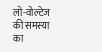लो-वोल्टेज की समस्या का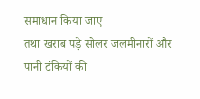समाधान किया जाए
तथा खराब पड़े सोलर जलमीनारों और पानी टंकियों की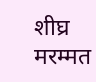शीघ्र मरम्मत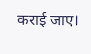कराई जाए।